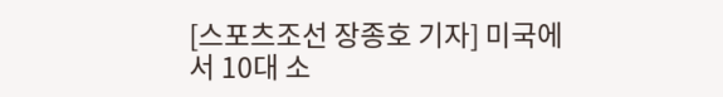[스포츠조선 장종호 기자] 미국에서 10대 소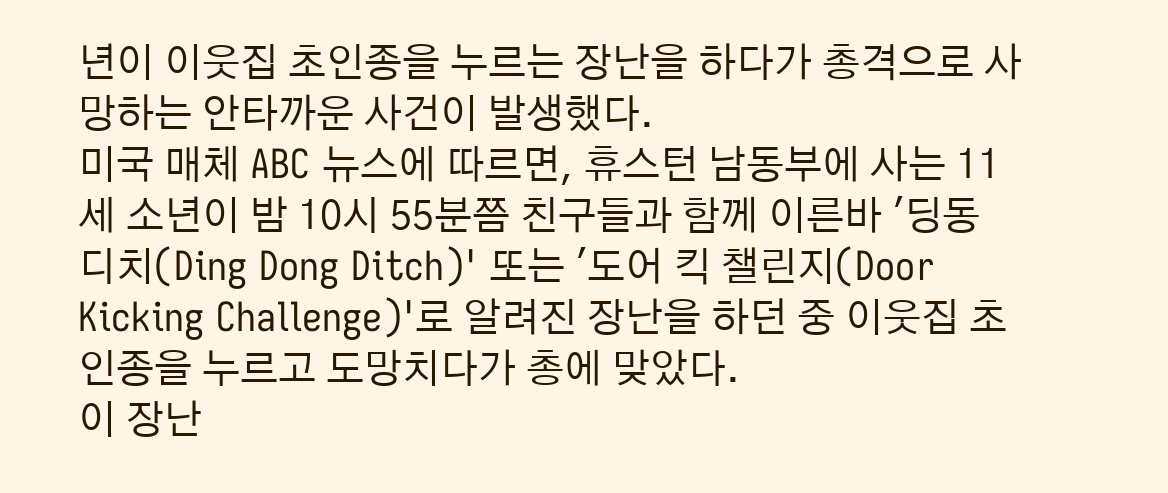년이 이웃집 초인종을 누르는 장난을 하다가 총격으로 사망하는 안타까운 사건이 발생했다.
미국 매체 ABC 뉴스에 따르면, 휴스턴 남동부에 사는 11세 소년이 밤 10시 55분쯤 친구들과 함께 이른바 '딩동 디치(Ding Dong Ditch)' 또는 '도어 킥 챌린지(Door Kicking Challenge)'로 알려진 장난을 하던 중 이웃집 초인종을 누르고 도망치다가 총에 맞았다.
이 장난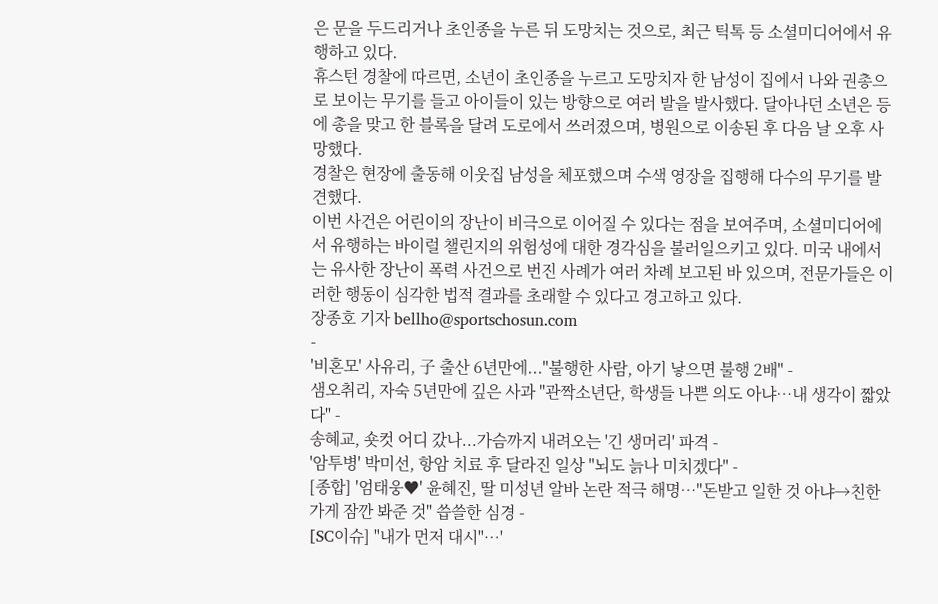은 문을 두드리거나 초인종을 누른 뒤 도망치는 것으로, 최근 틱톡 등 소셜미디어에서 유행하고 있다.
휴스턴 경찰에 따르면, 소년이 초인종을 누르고 도망치자 한 남성이 집에서 나와 권총으로 보이는 무기를 들고 아이들이 있는 방향으로 여러 발을 발사했다. 달아나던 소년은 등에 총을 맞고 한 블록을 달려 도로에서 쓰러졌으며, 병원으로 이송된 후 다음 날 오후 사망했다.
경찰은 현장에 출동해 이웃집 남성을 체포했으며 수색 영장을 집행해 다수의 무기를 발견했다.
이번 사건은 어린이의 장난이 비극으로 이어질 수 있다는 점을 보여주며, 소셜미디어에서 유행하는 바이럴 챌린지의 위험성에 대한 경각심을 불러일으키고 있다. 미국 내에서는 유사한 장난이 폭력 사건으로 번진 사례가 여러 차례 보고된 바 있으며, 전문가들은 이러한 행동이 심각한 법적 결과를 초래할 수 있다고 경고하고 있다.
장종호 기자 bellho@sportschosun.com
-
'비혼모' 사유리, 子 출산 6년만에..."불행한 사람, 아기 낳으면 불행 2배" -
샘오취리, 자숙 5년만에 깊은 사과 "관짝소년단, 학생들 나쁜 의도 아냐…내 생각이 짧았다" -
송혜교, 숏컷 어디 갔나...가슴까지 내려오는 '긴 생머리' 파격 -
'암투병' 박미선, 항암 치료 후 달라진 일상 "뇌도 늙나 미치겠다" -
[종합] '엄태웅♥' 윤혜진, 딸 미성년 알바 논란 적극 해명…"돈받고 일한 것 아냐→친한 가게 잠깐 봐준 것" 씁쓸한 심경 -
[SC이슈] "내가 먼저 대시"…'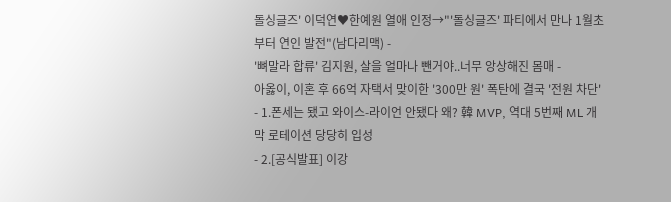돌싱글즈' 이덕연♥한예원 열애 인정→"'돌싱글즈' 파티에서 만나 1월초부터 연인 발전"(남다리맥) -
'뼈말라 합류' 김지원, 살을 얼마나 뺀거야..너무 앙상해진 몸매 -
아옳이, 이혼 후 66억 자택서 맞이한 '300만 원' 폭탄에 결국 '전원 차단'
- 1.폰세는 됐고 와이스-라이언 안됐다 왜? 韓 MVP, 역대 5번째 ML 개막 로테이션 당당히 입성
- 2.[공식발표] 이강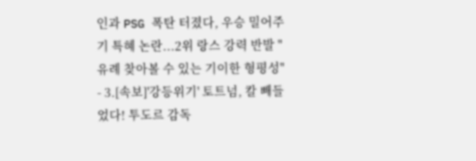인과 PSG 폭탄 터졌다, 우승 밀어주기 특혜 논란...2위 랑스 강력 반발 "유례 찾아볼 수 있는 기이한 형평성"
- 3.[속보]'강등위기' 토트넘, 칼 빼들었다! 투도르 감독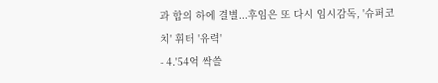과 합의 하에 결별...후임은 또 다시 임시감독, '슈퍼코치' 휘터 '유력'
- 4.'54억 싹쓸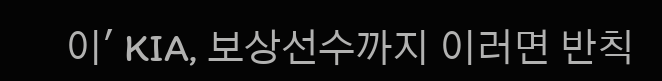이' KIA, 보상선수까지 이러면 반칙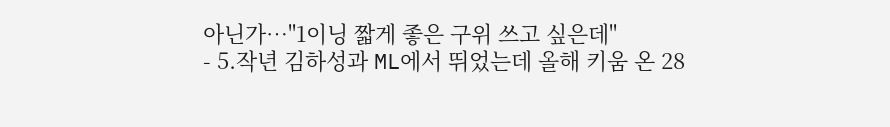아닌가…"1이닝 짧게 좋은 구위 쓰고 싶은데"
- 5.작년 김하성과 ML에서 뛰었는데 올해 키움 온 28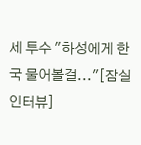세 투수 "하성에게 한국 물어볼걸..."[잠실 인터뷰]